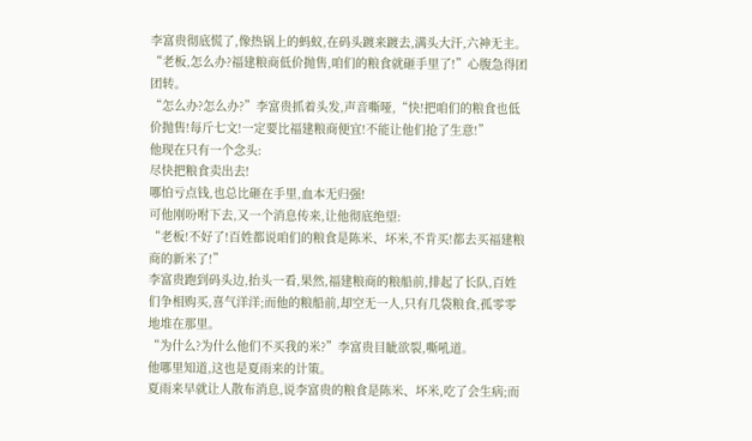李富贵彻底慌了,像热锅上的蚂蚁,在码头踱来踱去,满头大汗,六神无主。
“老板,怎么办?福建粮商低价抛售,咱们的粮食就砸手里了!”心腹急得团团转。
“怎么办?怎么办?”李富贵抓着头发,声音嘶哑,“快!把咱们的粮食也低价抛售!每斤七文!一定要比福建粮商便宜!不能让他们抢了生意!”
他现在只有一个念头:
尽快把粮食卖出去!
哪怕亏点钱,也总比砸在手里,血本无归强!
可他刚吩咐下去,又一个消息传来,让他彻底绝望:
“老板!不好了!百姓都说咱们的粮食是陈米、坏米,不肯买!都去买福建粮商的新米了!”
李富贵跑到码头边,抬头一看,果然,福建粮商的粮船前,排起了长队,百姓们争相购买,喜气洋洋;而他的粮船前,却空无一人,只有几袋粮食,孤零零地堆在那里。
“为什么?为什么他们不买我的米?”李富贵目眦欲裂,嘶吼道。
他哪里知道,这也是夏雨来的计策。
夏雨来早就让人散布消息,说李富贵的粮食是陈米、坏米,吃了会生病;而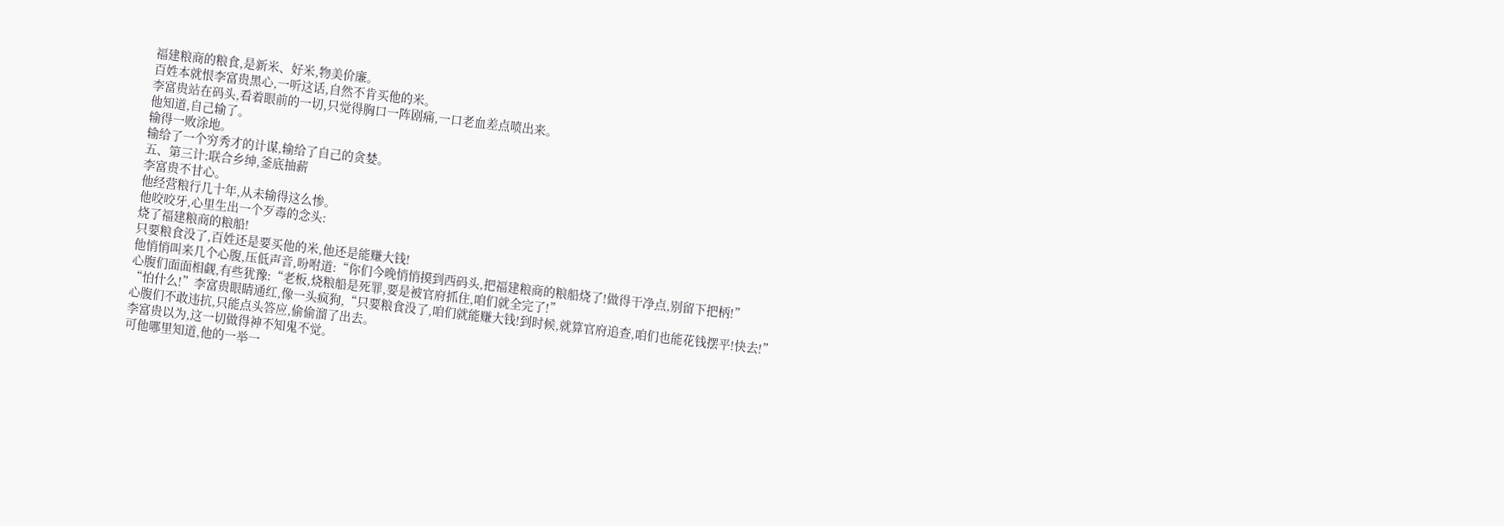福建粮商的粮食,是新米、好米,物美价廉。
百姓本就恨李富贵黑心,一听这话,自然不肯买他的米。
李富贵站在码头,看着眼前的一切,只觉得胸口一阵剧痛,一口老血差点喷出来。
他知道,自己输了。
输得一败涂地。
输给了一个穷秀才的计谋,输给了自己的贪婪。
五、第三计:联合乡绅,釜底抽薪
李富贵不甘心。
他经营粮行几十年,从未输得这么惨。
他咬咬牙,心里生出一个歹毒的念头:
烧了福建粮商的粮船!
只要粮食没了,百姓还是要买他的米,他还是能赚大钱!
他悄悄叫来几个心腹,压低声音,吩咐道:“你们今晚悄悄摸到西码头,把福建粮商的粮船烧了!做得干净点,别留下把柄!”
心腹们面面相觑,有些犹豫:“老板,烧粮船是死罪,要是被官府抓住,咱们就全完了!”
“怕什么!”李富贵眼睛通红,像一头疯狗,“只要粮食没了,咱们就能赚大钱!到时候,就算官府追查,咱们也能花钱摆平!快去!”
心腹们不敢违抗,只能点头答应,偷偷溜了出去。
李富贵以为,这一切做得神不知鬼不觉。
可他哪里知道,他的一举一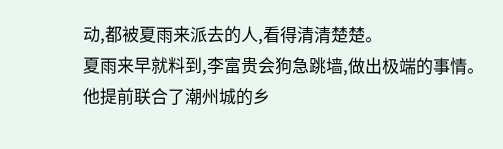动,都被夏雨来派去的人,看得清清楚楚。
夏雨来早就料到,李富贵会狗急跳墙,做出极端的事情。
他提前联合了潮州城的乡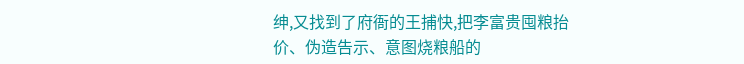绅,又找到了府衙的王捕快,把李富贵囤粮抬价、伪造告示、意图烧粮船的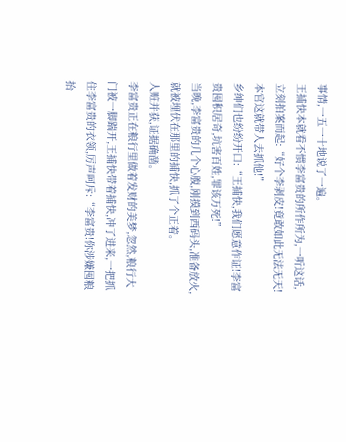事情,一五一十地说了一遍。
王捕快本就看不惯李富贵的所作所为,一听这话,立刻拍案而起:“好个李剥皮!竟敢如此无法无天!本官这就带人去抓他!”
乡绅们也纷纷开口:“王捕快,我们愿意作证!李富贵囤积居奇,坑害百姓,罪该万死!”
当晚,李富贵的几个心腹,刚摸到西码头,准备放火,就被埋伏在那里的捕快,抓了个正着。
人赃并获,证据确凿。
李富贵正在粮行里做着发财的美梦,忽然,粮行大门被一脚踹开,王捕快带着捕快,冲了进来,一把抓住李富贵的衣领,厉声呵斥:“李富贵!你涉嫌囤粮抬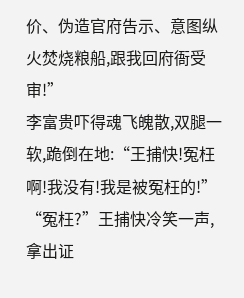价、伪造官府告示、意图纵火焚烧粮船,跟我回府衙受审!”
李富贵吓得魂飞魄散,双腿一软,跪倒在地:“王捕快!冤枉啊!我没有!我是被冤枉的!”
“冤枉?”王捕快冷笑一声,拿出证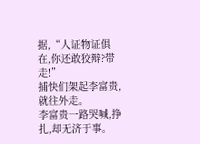据,“人证物证俱在,你还敢狡辩?带走!”
捕快们架起李富贵,就往外走。
李富贵一路哭喊,挣扎,却无济于事。